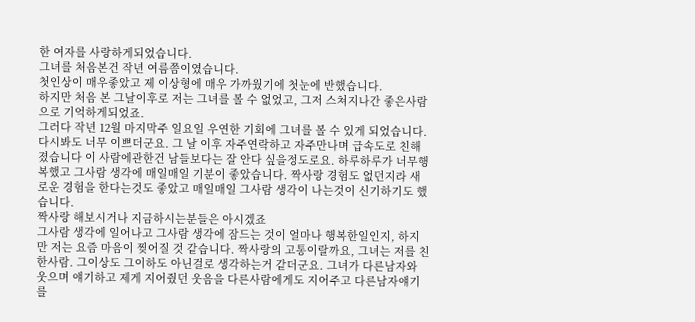한 여자를 사랑하게되었습니다.
그녀를 처음본건 작년 여름쯤이였습니다.
첫인상이 매우좋았고 제 이상형에 매우 가까웠기에 첫눈에 반했습니다.
하지만 처음 본 그날이후로 저는 그녀를 볼 수 없었고, 그저 스쳐지나간 좋은사람으로 기억하게되었죠.
그러다 작년 12월 마지막주 일요일 우연한 기회에 그녀를 볼 수 있게 되었습니다. 다시봐도 너무 이쁘더군요. 그 날 이후 자주연락하고 자주만나며 급속도로 친해졌습니다 이 사람에관한건 남들보다는 잘 안다 싶을정도로요. 하루하루가 너무행복했고 그사람 생각에 매일매일 기분이 좋았습니다. 짝사랑 경험도 없던지라 새로운 경험을 한다는것도 좋았고 매일매일 그사람 생각이 나는것이 신기하기도 했습니다.
짝사랑 해보시거나 지금하시는분들은 아시겠죠
그사람 생각에 일어나고 그사람 생각에 잠드는 것이 얼마나 행복한일인지, 하지만 저는 요즘 마음이 찢어질 것 같습니다. 짝사랑의 고통이랄까요, 그녀는 저를 친한사람. 그이상도 그이하도 아닌걸로 생각하는거 같더군요. 그녀가 다른남자와 웃으며 얘기하고 제게 지어줬던 웃음을 다른사람에게도 지어주고 다른남자얘기를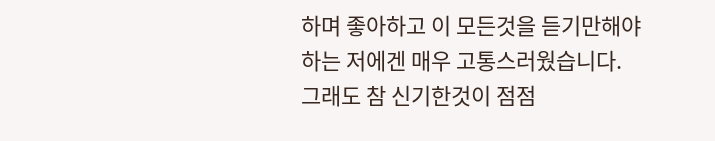하며 좋아하고 이 모든것을 듣기만해야하는 저에겐 매우 고통스러웠습니다.
그래도 참 신기한것이 점점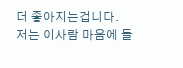더 좋아지는겁니다.
저는 이사람 마음에 들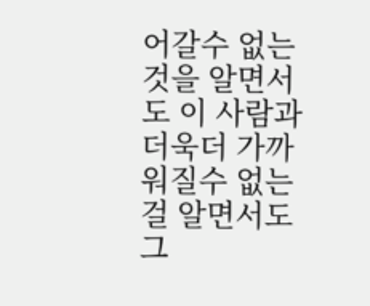어갈수 없는것을 알면서도 이 사람과 더욱더 가까워질수 없는걸 알면서도 그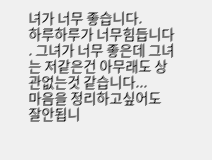녀가 너무 좋습니다.
하루하루가 너무힘듭니다 . 그녀가 너무 좋은데 그녀는 저같은건 아무래도 상관없는것 같습니다...
마음을 정리하고싶어도 잘안됩니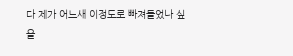다 제가 어느새 이정도로 빠져들었나 싶을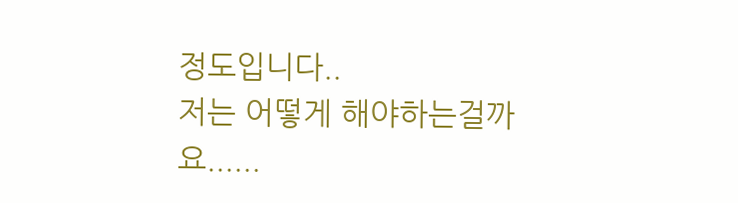정도입니다..
저는 어떻게 해야하는걸까요......